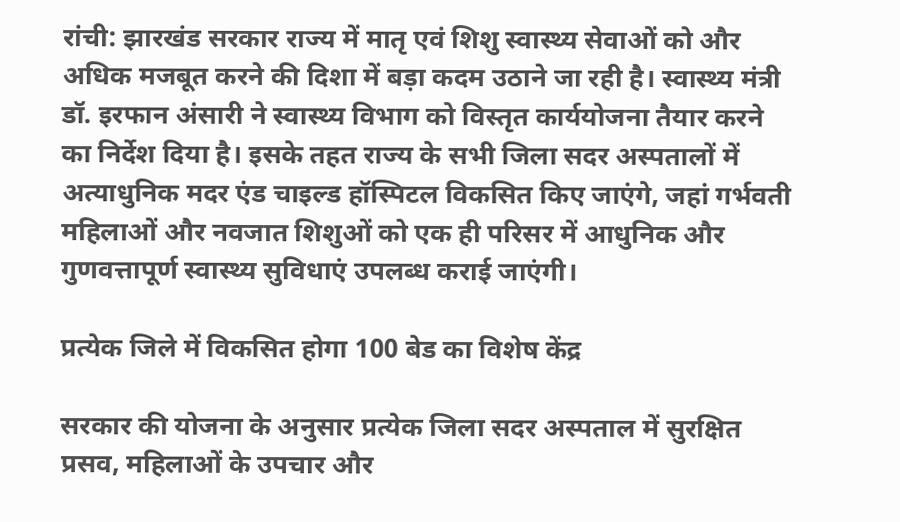रांची: झारखंड सरकार राज्य में मातृ एवं शिशु स्वास्थ्य सेवाओं को और अधिक मजबूत करने की दिशा में बड़ा कदम उठाने जा रही है। स्वास्थ्य मंत्री डॉ. इरफान अंसारी ने स्वास्थ्य विभाग को विस्तृत कार्ययोजना तैयार करने का निर्देश दिया है। इसके तहत राज्य के सभी जिला सदर अस्पतालों में अत्याधुनिक मदर एंड चाइल्ड हॉस्पिटल विकसित किए जाएंगे, जहां गर्भवती महिलाओं और नवजात शिशुओं को एक ही परिसर में आधुनिक और गुणवत्तापूर्ण स्वास्थ्य सुविधाएं उपलब्ध कराई जाएंगी।

प्रत्येक जिले में विकसित होगा 100 बेड का विशेष केंद्र

सरकार की योजना के अनुसार प्रत्येक जिला सदर अस्पताल में सुरक्षित प्रसव, महिलाओं के उपचार और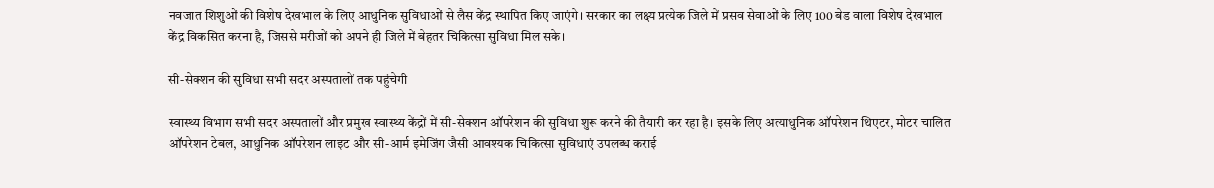नवजात शिशुओं की विशेष देखभाल के लिए आधुनिक सुविधाओं से लैस केंद्र स्थापित किए जाएंगे। सरकार का लक्ष्य प्रत्येक जिले में प्रसव सेवाओं के लिए 100 बेड वाला विशेष देखभाल केंद्र विकसित करना है, जिससे मरीजों को अपने ही जिले में बेहतर चिकित्सा सुविधा मिल सके।

सी-सेक्शन की सुविधा सभी सदर अस्पतालों तक पहुंचेगी

स्वास्थ्य विभाग सभी सदर अस्पतालों और प्रमुख स्वास्थ्य केंद्रों में सी-सेक्शन ऑपरेशन की सुविधा शुरू करने की तैयारी कर रहा है। इसके लिए अत्याधुनिक ऑपरेशन थिएटर, मोटर चालित ऑपरेशन टेबल, आधुनिक ऑपरेशन लाइट और सी-आर्म इमेजिंग जैसी आवश्यक चिकित्सा सुविधाएं उपलब्ध कराई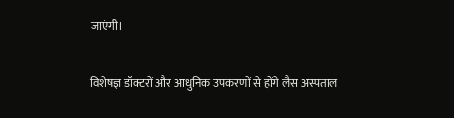जाएंगी।

विशेषज्ञ डॉक्टरों और आधुनिक उपकरणों से होंगे लैस अस्पताल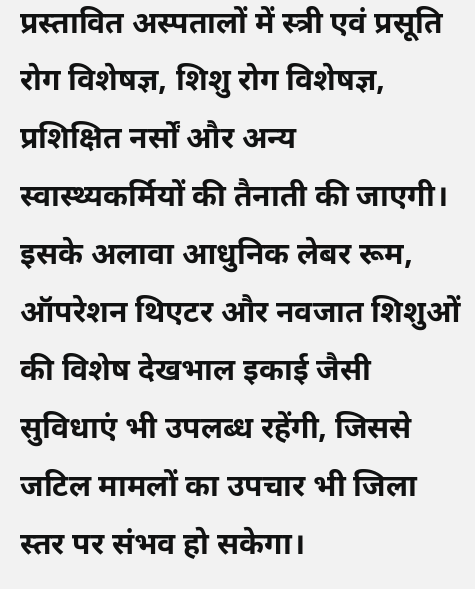प्रस्तावित अस्पतालों में स्त्री एवं प्रसूति रोग विशेषज्ञ, शिशु रोग विशेषज्ञ, प्रशिक्षित नर्सों और अन्य स्वास्थ्यकर्मियों की तैनाती की जाएगी। इसके अलावा आधुनिक लेबर रूम, ऑपरेशन थिएटर और नवजात शिशुओं की विशेष देखभाल इकाई जैसी सुविधाएं भी उपलब्ध रहेंगी, जिससे जटिल मामलों का उपचार भी जिला स्तर पर संभव हो सकेगा।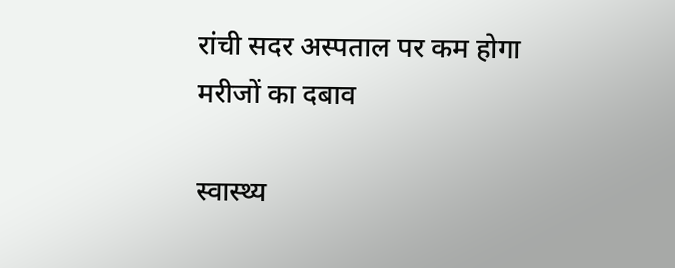रांची सदर अस्पताल पर कम होगा मरीजों का दबाव

स्वास्थ्य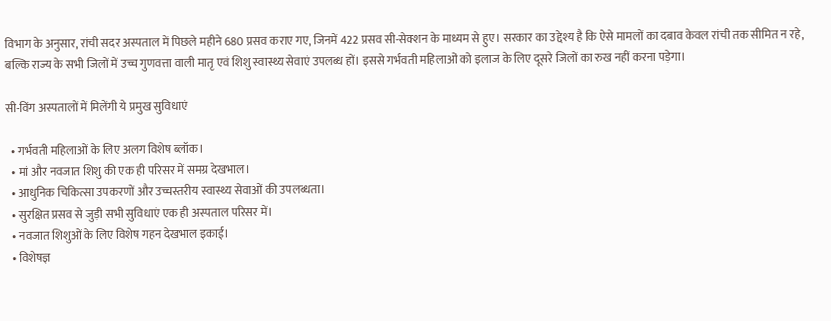विभाग के अनुसार, रांची सदर अस्पताल में पिछले महीने 680 प्रसव कराए गए, जिनमें 422 प्रसव सी-सेक्शन के माध्यम से हुए। सरकार का उद्देश्य है कि ऐसे मामलों का दबाव केवल रांची तक सीमित न रहे, बल्कि राज्य के सभी जिलों में उच्च गुणवत्ता वाली मातृ एवं शिशु स्वास्थ्य सेवाएं उपलब्ध हों। इससे गर्भवती महिलाओं को इलाज के लिए दूसरे जिलों का रुख नहीं करना पड़ेगा।

सी-विंग अस्पतालों में मिलेंगी ये प्रमुख सुविधाएं

  • गर्भवती महिलाओं के लिए अलग विशेष ब्लॉक।
  • मां और नवजात शिशु की एक ही परिसर में समग्र देखभाल।
  • आधुनिक चिकित्सा उपकरणों और उच्चस्तरीय स्वास्थ्य सेवाओं की उपलब्धता।
  • सुरक्षित प्रसव से जुड़ी सभी सुविधाएं एक ही अस्पताल परिसर में।
  • नवजात शिशुओं के लिए विशेष गहन देखभाल इकाई।
  • विशेषज्ञ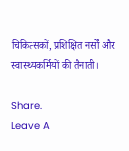चिकित्सकों, प्रशिक्षित नर्सों और स्वास्थ्यकर्मियों की तैनाती।

Share.
Leave A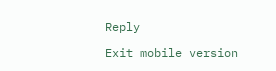Reply

Exit mobile version